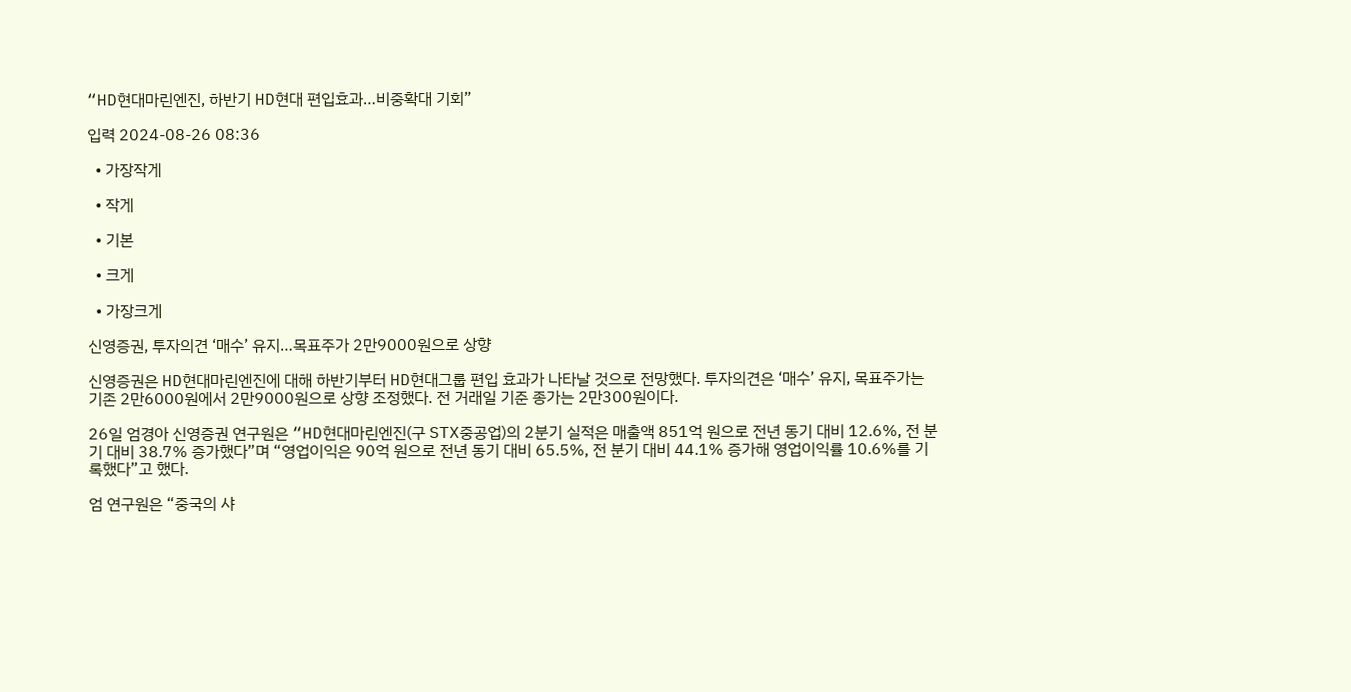“HD현대마린엔진, 하반기 HD현대 편입효과…비중확대 기회”

입력 2024-08-26 08:36

  • 가장작게

  • 작게

  • 기본

  • 크게

  • 가장크게

신영증권, 투자의견 ‘매수’ 유지…목표주가 2만9000원으로 상향

신영증권은 HD현대마린엔진에 대해 하반기부터 HD현대그룹 편입 효과가 나타날 것으로 전망했다. 투자의견은 ‘매수’ 유지, 목표주가는 기존 2만6000원에서 2만9000원으로 상향 조정했다. 전 거래일 기준 종가는 2만300원이다.

26일 엄경아 신영증권 연구원은 “HD현대마린엔진(구 STX중공업)의 2분기 실적은 매출액 851억 원으로 전년 동기 대비 12.6%, 전 분기 대비 38.7% 증가했다”며 “영업이익은 90억 원으로 전년 동기 대비 65.5%, 전 분기 대비 44.1% 증가해 영업이익률 10.6%를 기록했다”고 했다.

엄 연구원은 “중국의 샤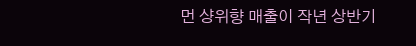먼 샹위향 매출이 작년 상반기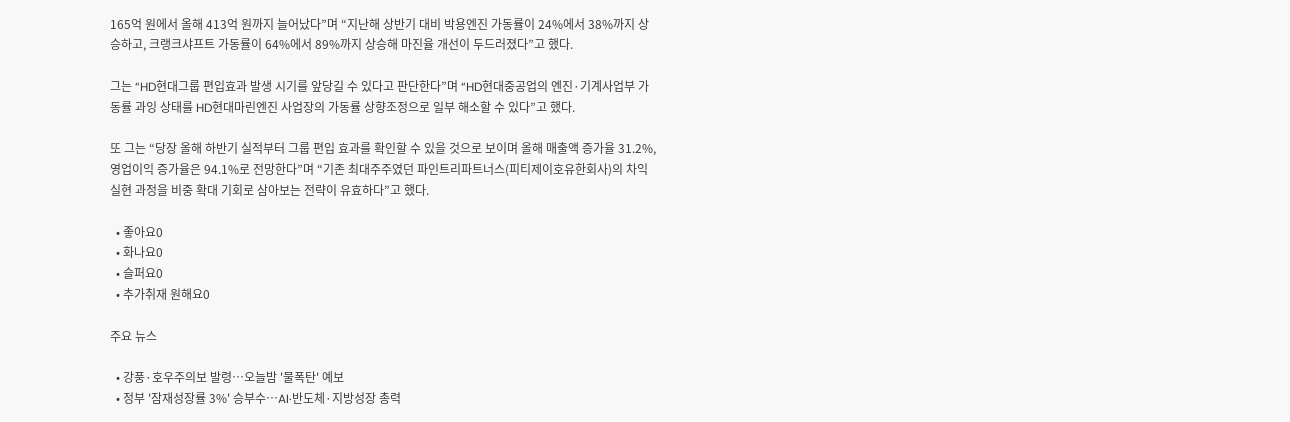165억 원에서 올해 413억 원까지 늘어났다”며 “지난해 상반기 대비 박용엔진 가동률이 24%에서 38%까지 상승하고, 크랭크샤프트 가동률이 64%에서 89%까지 상승해 마진율 개선이 두드러졌다”고 했다.

그는 “HD현대그룹 편입효과 발생 시기를 앞당길 수 있다고 판단한다”며 “HD현대중공업의 엔진·기계사업부 가동률 과잉 상태를 HD현대마린엔진 사업장의 가동률 상향조정으로 일부 해소할 수 있다”고 했다.

또 그는 “당장 올해 하반기 실적부터 그룹 편입 효과를 확인할 수 있을 것으로 보이며 올해 매출액 증가율 31.2%, 영업이익 증가율은 94.1%로 전망한다”며 “기존 최대주주였던 파인트리파트너스(피티제이호유한회사)의 차익실현 과정을 비중 확대 기회로 삼아보는 전략이 유효하다”고 했다.

  • 좋아요0
  • 화나요0
  • 슬퍼요0
  • 추가취재 원해요0

주요 뉴스

  • 강풍·호우주의보 발령…오늘밤 '물폭탄' 예보
  • 정부 '잠재성장률 3%' 승부수…AI·반도체·지방성장 총력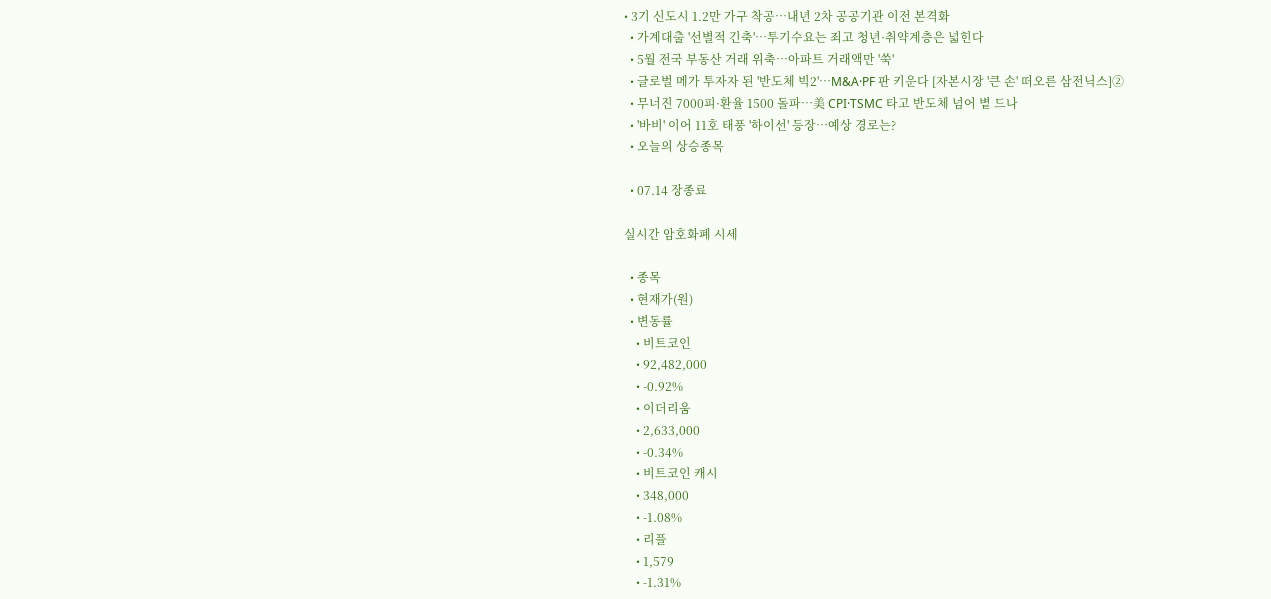• 3기 신도시 1.2만 가구 착공…내년 2차 공공기관 이전 본격화
  • 가계대출 '선별적 긴축'…투기수요는 죄고 청년·취약계층은 넓힌다
  • 5월 전국 부동산 거래 위축…아파트 거래액만 '쑥'
  • 글로벌 메가 투자자 된 '반도체 빅2'…M&A·PF 판 키운다 [자본시장 '큰 손' 떠오른 삼전닉스]②
  • 무너진 7000피·환율 1500 돌파…美 CPI·TSMC 타고 반도체 넘어 볕 드나
  • '바비' 이어 11호 태풍 '하이선' 등장…예상 경로는?
  • 오늘의 상승종목

  • 07.14 장종료

실시간 암호화폐 시세

  • 종목
  • 현재가(원)
  • 변동률
    • 비트코인
    • 92,482,000
    • -0.92%
    • 이더리움
    • 2,633,000
    • -0.34%
    • 비트코인 캐시
    • 348,000
    • -1.08%
    • 리플
    • 1,579
    • -1.31%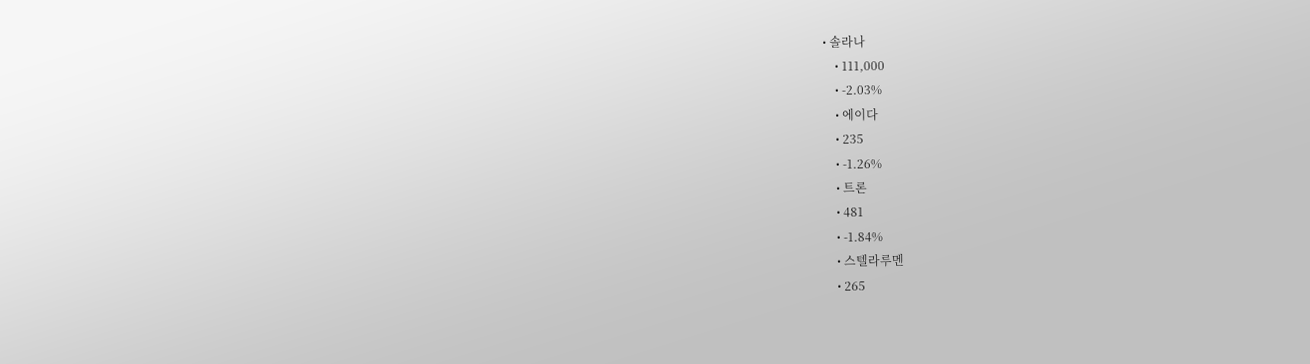• 솔라나
    • 111,000
    • -2.03%
    • 에이다
    • 235
    • -1.26%
    • 트론
    • 481
    • -1.84%
    • 스텔라루멘
    • 265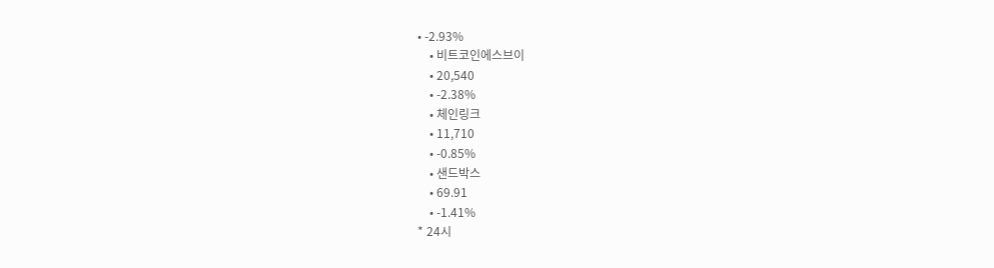• -2.93%
    • 비트코인에스브이
    • 20,540
    • -2.38%
    • 체인링크
    • 11,710
    • -0.85%
    • 샌드박스
    • 69.91
    • -1.41%
* 24시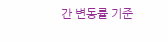간 변동률 기준